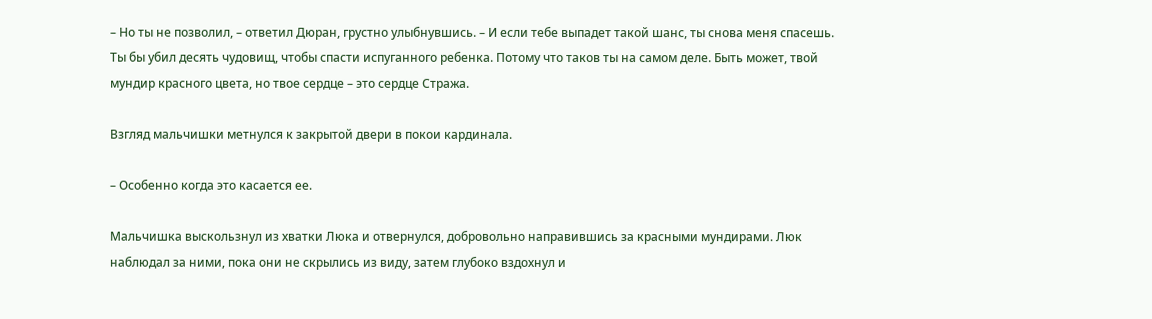– Но ты не позволил, – ответил Дюран, грустно улыбнувшись. – И если тебе выпадет такой шанс, ты снова меня спасешь. Ты бы убил десять чудовищ, чтобы спасти испуганного ребенка. Потому что таков ты на самом деле. Быть может, твой мундир красного цвета, но твое сердце – это сердце Стража.

Взгляд мальчишки метнулся к закрытой двери в покои кардинала.

– Особенно когда это касается ее.

Мальчишка выскользнул из хватки Люка и отвернулся, добровольно направившись за красными мундирами. Люк наблюдал за ними, пока они не скрылись из виду, затем глубоко вздохнул и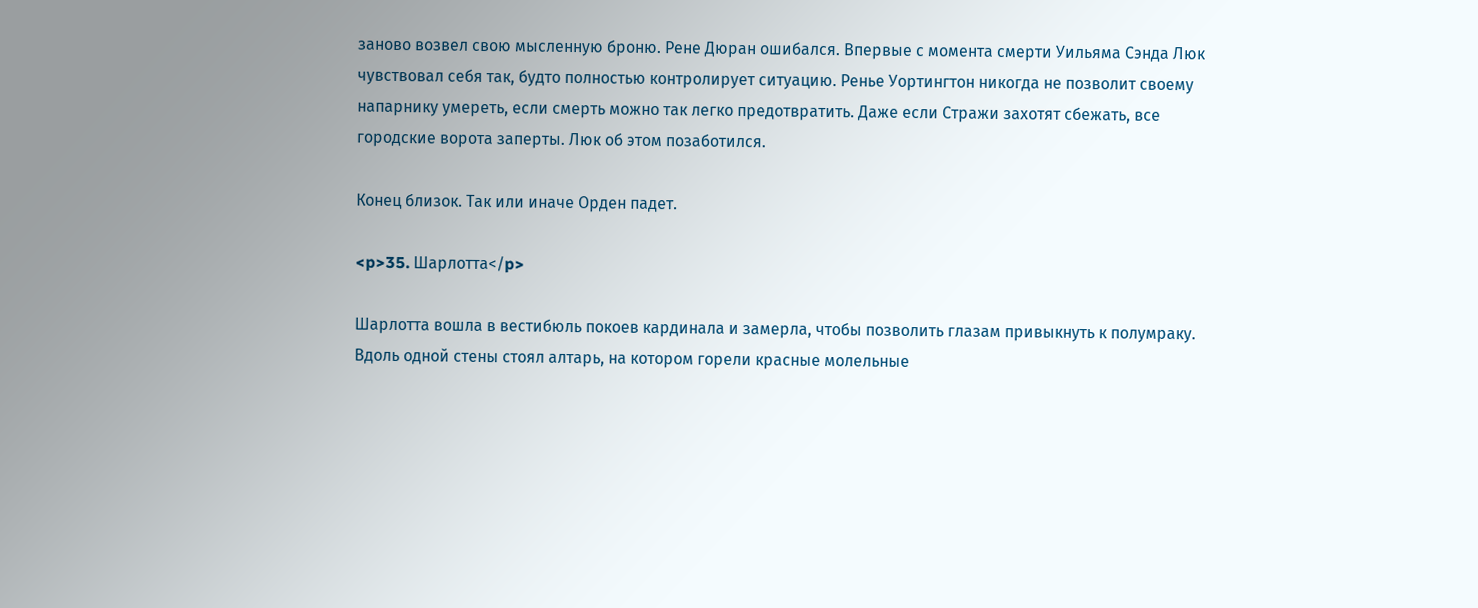заново возвел свою мысленную броню. Рене Дюран ошибался. Впервые с момента смерти Уильяма Сэнда Люк чувствовал себя так, будто полностью контролирует ситуацию. Ренье Уортингтон никогда не позволит своему напарнику умереть, если смерть можно так легко предотвратить. Даже если Стражи захотят сбежать, все городские ворота заперты. Люк об этом позаботился.

Конец близок. Так или иначе Орден падет.

<p>35. Шарлотта</p>

Шарлотта вошла в вестибюль покоев кардинала и замерла, чтобы позволить глазам привыкнуть к полумраку. Вдоль одной стены стоял алтарь, на котором горели красные молельные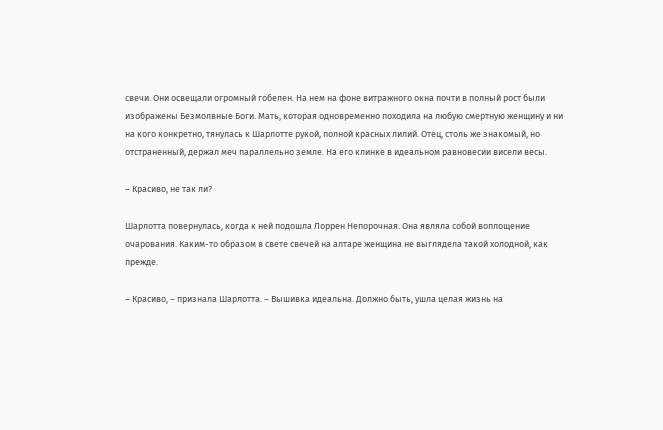свечи. Они освещали огромный гобелен. На нем на фоне витражного окна почти в полный рост были изображены Безмолвные Боги. Мать, которая одновременно походила на любую смертную женщину и ни на кого конкретно, тянулась к Шарлотте рукой, полной красных лилий. Отец, столь же знакомый, но отстраненный, держал меч параллельно земле. На его клинке в идеальном равновесии висели весы.

– Красиво, не так ли?

Шарлотта повернулась, когда к ней подошла Лоррен Непорочная. Она являла собой воплощение очарования. Каким-то образом в свете свечей на алтаре женщина не выглядела такой холодной, как прежде.

– Красиво, – признала Шарлотта. – Вышивка идеальна. Должно быть, ушла целая жизнь на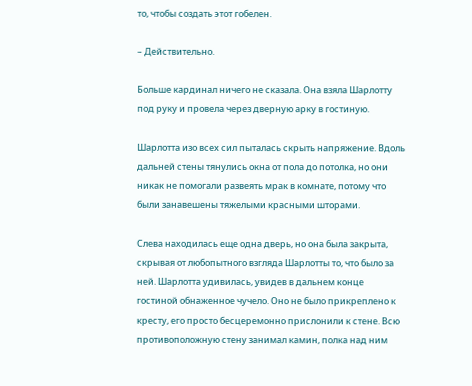то, чтобы создать этот гобелен.

– Действительно.

Больше кардинал ничего не сказала. Она взяла Шарлотту под руку и провела через дверную арку в гостиную.

Шарлотта изо всех сил пыталась скрыть напряжение. Вдоль дальней стены тянулись окна от пола до потолка, но они никак не помогали развеять мрак в комнате, потому что были занавешены тяжелыми красными шторами.

Слева находилась еще одна дверь, но она была закрыта, скрывая от любопытного взгляда Шарлотты то, что было за ней. Шарлотта удивилась, увидев в дальнем конце гостиной обнаженное чучело. Оно не было прикреплено к кресту, его просто бесцеремонно прислонили к стене. Всю противоположную стену занимал камин, полка над ним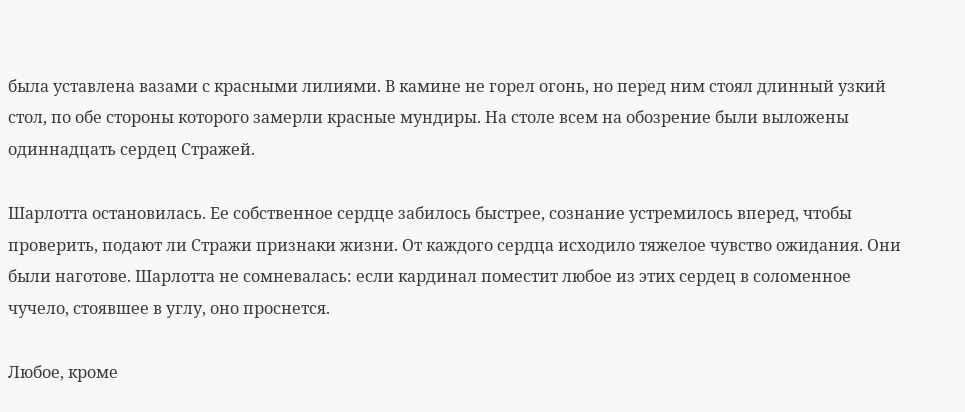была уставлена вазами с красными лилиями. В камине не горел огонь, но перед ним стоял длинный узкий стол, по обе стороны которого замерли красные мундиры. На столе всем на обозрение были выложены одиннадцать сердец Стражей.

Шарлотта остановилась. Ее собственное сердце забилось быстрее, сознание устремилось вперед, чтобы проверить, подают ли Стражи признаки жизни. От каждого сердца исходило тяжелое чувство ожидания. Они были наготове. Шарлотта не сомневалась: если кардинал поместит любое из этих сердец в соломенное чучело, стоявшее в углу, оно проснется.

Любое, кроме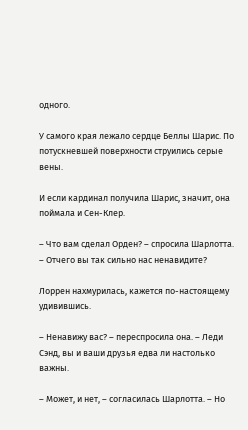одного.

У самого края лежало сердце Беллы Шарис. По потускневшей поверхности струились серые вены.

И если кардинал получила Шарис, значит, она поймала и Сен-Клер.

– Что вам сделал Орден? – спросила Шарлотта. – Отчего вы так сильно нас ненавидите?

Лоррен нахмурилась, кажется по-настоящему удивившись.

– Ненавижу вас? – переспросила она. – Леди Сэнд, вы и ваши друзья едва ли настолько важны.

– Может, и нет, – согласилась Шарлотта. – Но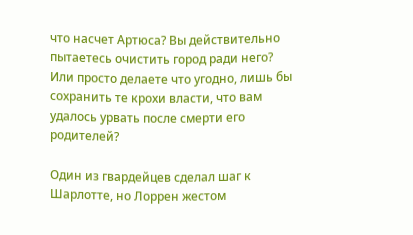что насчет Артюса? Вы действительно пытаетесь очистить город ради него? Или просто делаете что угодно, лишь бы сохранить те крохи власти, что вам удалось урвать после смерти его родителей?

Один из гвардейцев сделал шаг к Шарлотте, но Лоррен жестом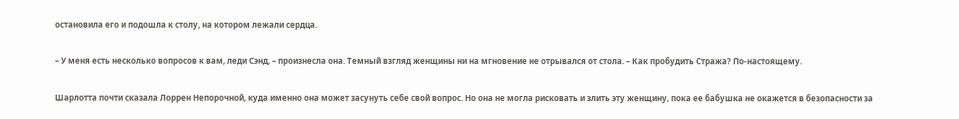остановила его и подошла к столу, на котором лежали сердца.

– У меня есть несколько вопросов к вам, леди Сэнд, – произнесла она. Темный взгляд женщины ни на мгновение не отрывался от стола. – Как пробудить Стража? По-настоящему.

Шарлотта почти сказала Лоррен Непорочной, куда именно она может засунуть себе свой вопрос. Но она не могла рисковать и злить эту женщину, пока ее бабушка не окажется в безопасности за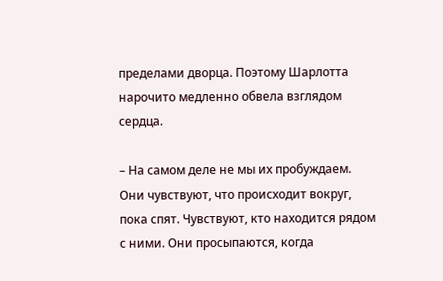пределами дворца. Поэтому Шарлотта нарочито медленно обвела взглядом сердца.

– На самом деле не мы их пробуждаем. Они чувствуют, что происходит вокруг, пока спят. Чувствуют, кто находится рядом с ними. Они просыпаются, когда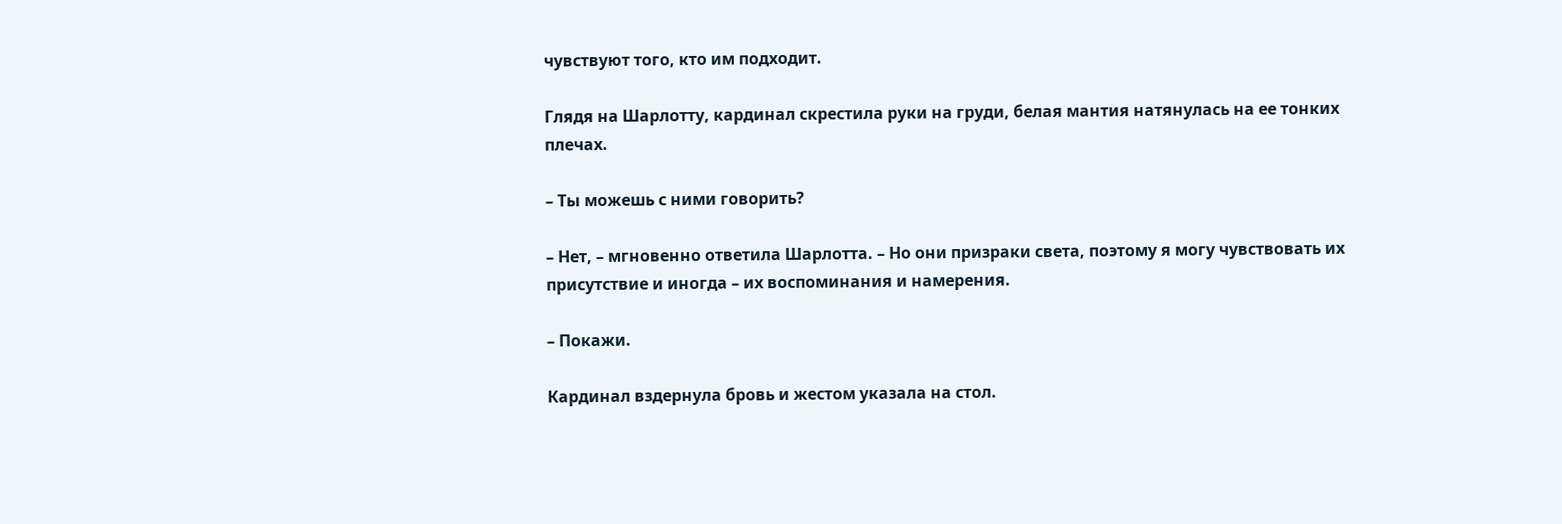чувствуют того, кто им подходит.

Глядя на Шарлотту, кардинал скрестила руки на груди, белая мантия натянулась на ее тонких плечах.

– Ты можешь с ними говорить?

– Нет, – мгновенно ответила Шарлотта. – Но они призраки света, поэтому я могу чувствовать их присутствие и иногда – их воспоминания и намерения.

– Покажи.

Кардинал вздернула бровь и жестом указала на стол.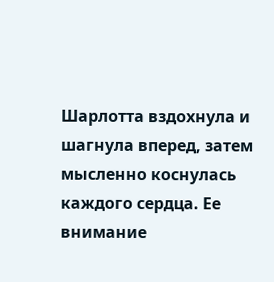Шарлотта вздохнула и шагнула вперед, затем мысленно коснулась каждого сердца. Ее внимание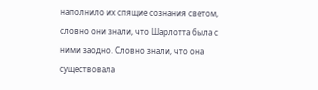наполнило их спящие сознания светом, словно они знали, что Шарлотта была с ними заодно. Словно знали, что она существовала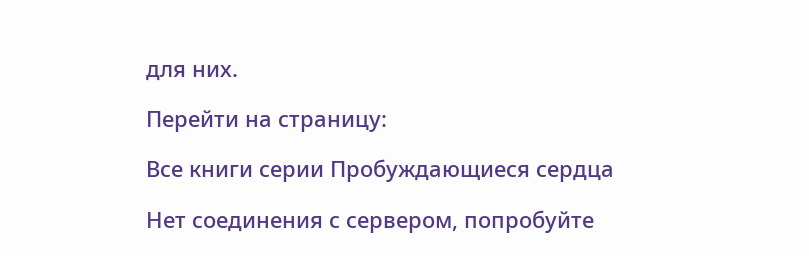для них.

Перейти на страницу:

Все книги серии Пробуждающиеся сердца

Нет соединения с сервером, попробуйте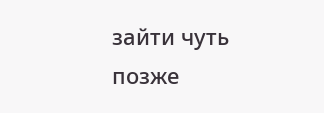зайти чуть позже